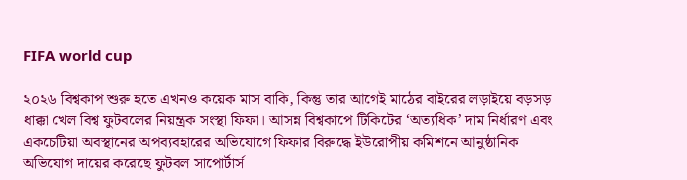FIFA world cup

২০২৬ বিশ্বকাপ শুরু হতে এখনও কয়েক মাস বাকি, কিন্তু তার আগেই মাঠের বাইরের লড়াইয়ে বড়সড় ধাক্কা খেল বিশ্ব ফুটবলের নিয়ন্ত্রক সংস্থা ফিফা। আসন্ন বিশ্বকাপে টিকিটের ‘অত্যধিক’ দাম নির্ধারণ এবং একচেটিয়া অবস্থানের অপব্যবহারের অভিযোগে ফিফার বিরুদ্ধে ইউরোপীয় কমিশনে আনুষ্ঠানিক অভিযোগ দায়ের করেছে ফুটবল সাপোর্টার্স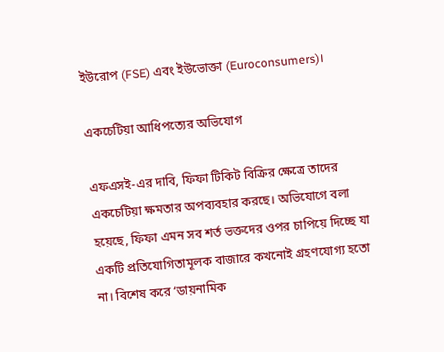ইউরোপ (FSE) এবং ইউভোক্তা (Euroconsumers)।

একচেটিয়া আধিপত্যের অভিযোগ

এফএসই-এর দাবি, ফিফা টিকিট বিক্রির ক্ষেত্রে তাদের একচেটিয়া ক্ষমতার অপব্যবহার করছে। অভিযোগে বলা হয়েছে, ফিফা এমন সব শর্ত ভক্তদের ওপর চাপিয়ে দিচ্ছে যা একটি প্রতিযোগিতামূলক বাজারে কখনোই গ্রহণযোগ্য হতো না। বিশেষ করে ‘ডায়নামিক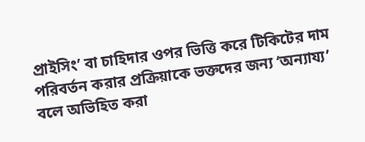প্রাইসিং’ বা চাহিদার ওপর ভিত্তি করে টিকিটের দাম পরিবর্তন করার প্রক্রিয়াকে ভক্তদের জন্য ‘অন্যায্য’ বলে অভিহিত করা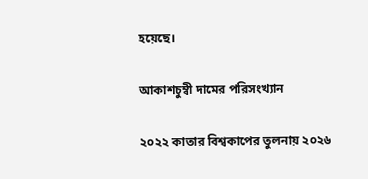হয়েছে।

আকাশচুম্বী দামের পরিসংখ্যান

২০২২ কাতার বিশ্বকাপের তুলনায় ২০২৬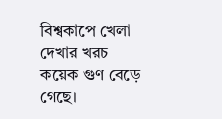বিশ্বকাপে খেলা দেখার খরচ কয়েক গুণ বেড়ে গেছে।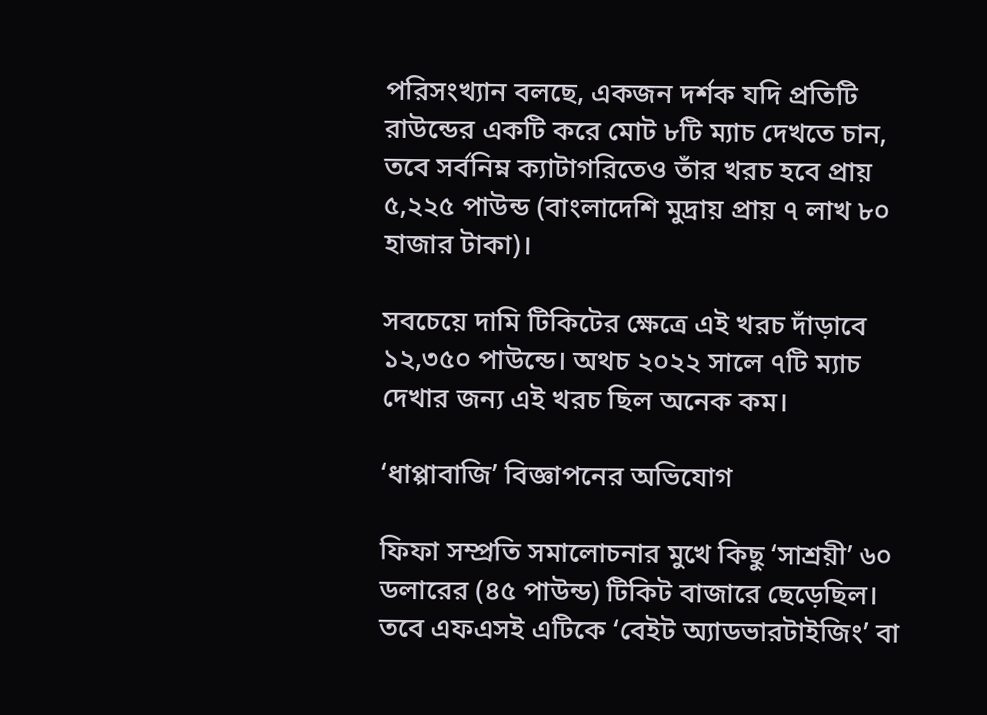পরিসংখ্যান বলছে, একজন দর্শক যদি প্রতিটি রাউন্ডের একটি করে মোট ৮টি ম্যাচ দেখতে চান, তবে সর্বনিম্ন ক্যাটাগরিতেও তাঁর খরচ হবে প্রায় ৫,২২৫ পাউন্ড (বাংলাদেশি মুদ্রায় প্রায় ৭ লাখ ৮০ হাজার টাকা)।

সবচেয়ে দামি টিকিটের ক্ষেত্রে এই খরচ দাঁড়াবে ১২,৩৫০ পাউন্ডে। অথচ ২০২২ সালে ৭টি ম্যাচ দেখার জন্য এই খরচ ছিল অনেক কম।

‘ধাপ্পাবাজি’ বিজ্ঞাপনের অভিযোগ

ফিফা সম্প্রতি সমালোচনার মুখে কিছু ‘সাশ্রয়ী’ ৬০ ডলারের (৪৫ পাউন্ড) টিকিট বাজারে ছেড়েছিল। তবে এফএসই এটিকে ‘বেইট অ্যাডভারটাইজিং’ বা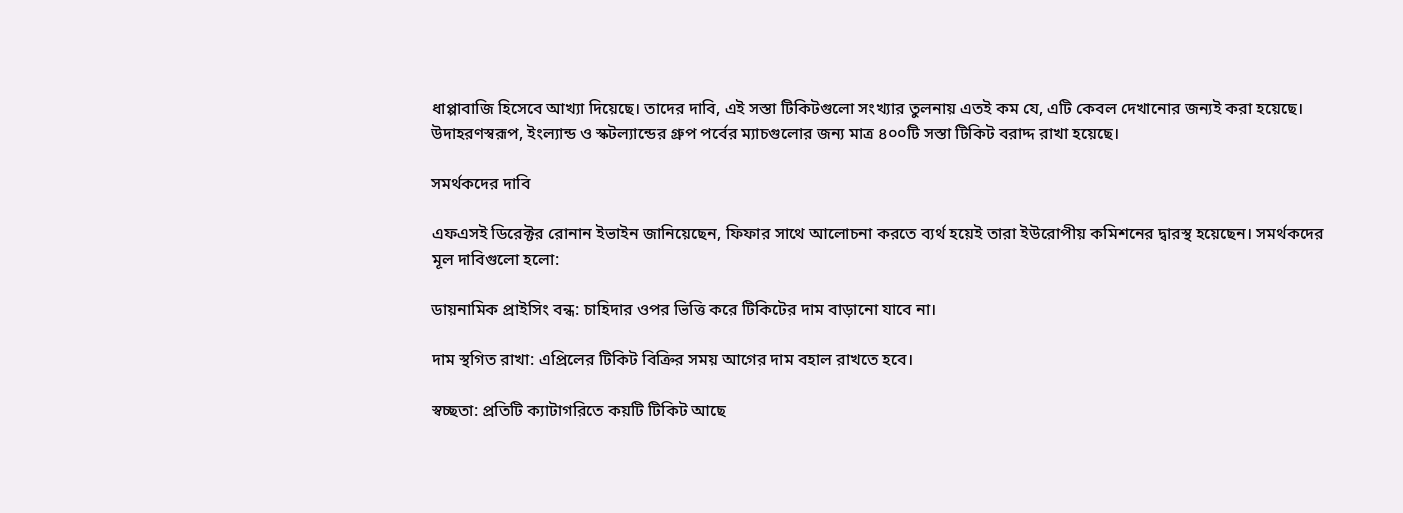ধাপ্পাবাজি হিসেবে আখ্যা দিয়েছে। তাদের দাবি, এই সস্তা টিকিটগুলো সংখ্যার তুলনায় এতই কম যে, এটি কেবল দেখানোর জন্যই করা হয়েছে। উদাহরণস্বরূপ, ইংল্যান্ড ও স্কটল্যান্ডের গ্রুপ পর্বের ম্যাচগুলোর জন্য মাত্র ৪০০টি সস্তা টিকিট বরাদ্দ রাখা হয়েছে।

সমর্থকদের দাবি

এফএসই ডিরেক্টর রোনান ইভাইন জানিয়েছেন, ফিফার সাথে আলোচনা করতে ব্যর্থ হয়েই তারা ইউরোপীয় কমিশনের দ্বারস্থ হয়েছেন। সমর্থকদের মূল দাবিগুলো হলো:

ডায়নামিক প্রাইসিং বন্ধ: চাহিদার ওপর ভিত্তি করে টিকিটের দাম বাড়ানো যাবে না।

দাম স্থগিত রাখা: এপ্রিলের টিকিট বিক্রির সময় আগের দাম বহাল রাখতে হবে।

স্বচ্ছতা: প্রতিটি ক্যাটাগরিতে কয়টি টিকিট আছে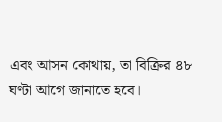এবং আসন কোথায়, তা বিক্রির ৪৮ ঘণ্টা আগে জানাতে হবে।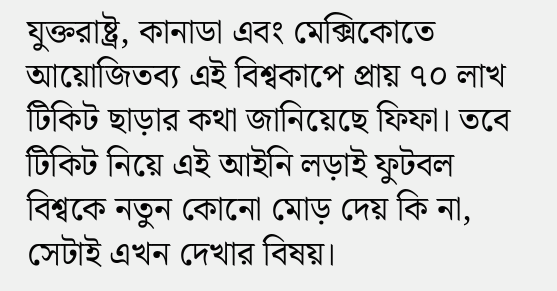যুক্তরাষ্ট্র, কানাডা এবং মেক্সিকোতে আয়োজিতব্য এই বিশ্বকাপে প্রায় ৭০ লাখ টিকিট ছাড়ার কথা জানিয়েছে ফিফা। তবে টিকিট নিয়ে এই আইনি লড়াই ফুটবল বিশ্বকে নতুন কোনো মোড় দেয় কি না, সেটাই এখন দেখার বিষয়।